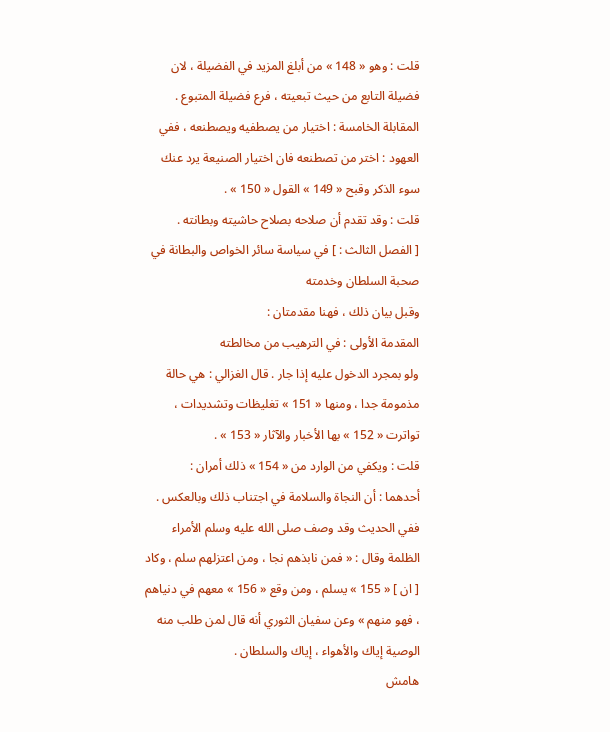قلت : وهو « 148 » من أبلغ المزيد في الفضيلة ، لان فضيلة التابع من حيث تبعيته ، فرع فضيلة المتبوع .
المقابلة الخامسة : اختيار من يصطفيه ويصطنعه ، ففي العهود : اختر من تصطنعه فان اختيار الصنيعة يرد عنك سوء الذكر وقبح « 149 » القول « 150 » .
قلت : وقد تقدم أن صلاحه بصلاح حاشيته وبطانته .
[ الفصل الثالث : ] في سياسة سائر الخواص والبطانة في صحبة السلطان وخدمته
وقبل بيان ذلك ، فهنا مقدمتان :
المقدمة الأولى : في الترهيب من مخالطته
ولو بمجرد الدخول عليه إذا جار . قال الغزالي : هي حالة مذمومة جدا ، ومنها « 151 » تغليظات وتشديدات ، تواترت « 152 » بها الأخبار والآثار « 153 » .
قلت : ويكفي من الوارد من « 154 » ذلك أمران :
أحدهما : أن النجاة والسلامة في اجتناب ذلك وبالعكس . ففي الحديث وقد وصف صلى الله عليه وسلم الأمراء الظلمة وقال : « فمن نابذهم نجا ، ومن اعتزلهم سلم ، وكاد [ ان ] « 155 » يسلم ، ومن وقع « 156 » معهم في دنياهم ، فهو منهم » وعن سفيان الثوري أنه قال لمن طلب منه الوصية إياك والأهواء ، إياك والسلطان .
هامش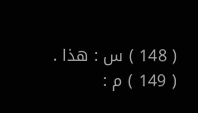( 148 ) س : هذا .
( 149 ) م :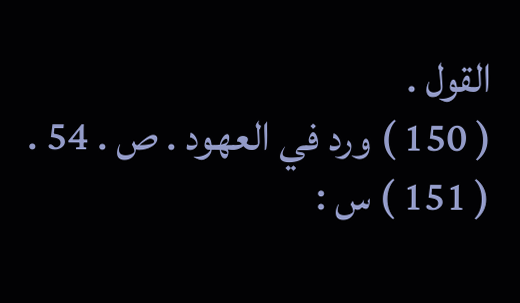القول .
( 150 ) ورد في العهود . ص . 54 .
( 151 ) س :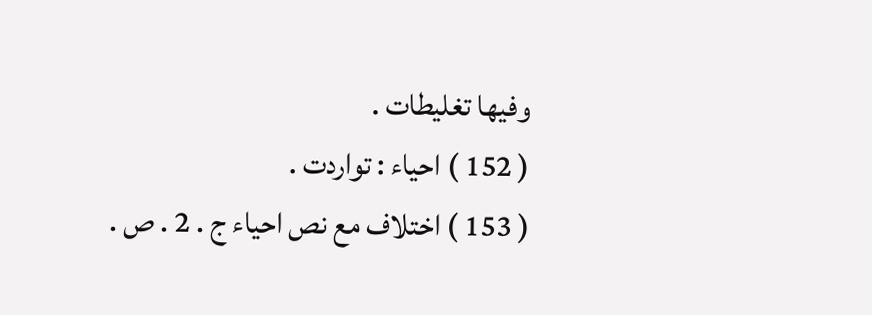وفيها تغليطات .
( 152 ) احياء : تواردت .
( 153 ) اختلاف مع نص احياء ج . 2 . ص .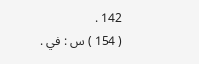142 .
( 154 ) س : في .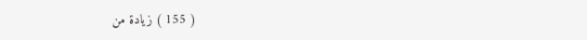( 155 ) زيادة من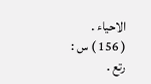الاحياء .
( 156 ) س : رتع .